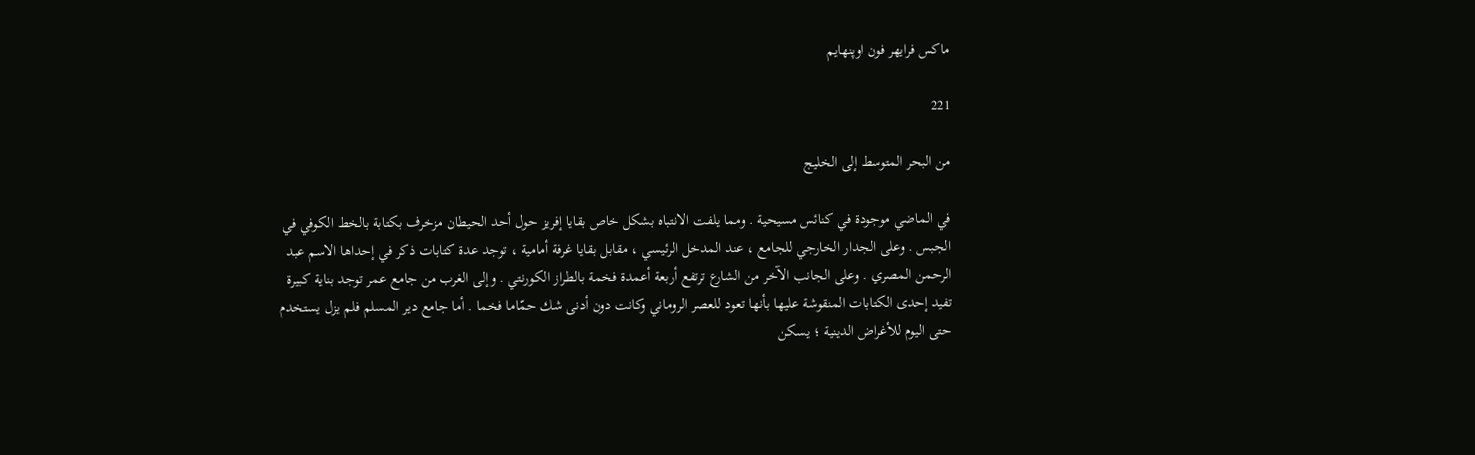ماكس فرايهر فون اوپنهايم

221

من البحر المتوسط إلى الخليج

في الماضي موجودة في كنائس مسيحية . ومما يلفت الانتباه بشكل خاص بقايا إفريز حول أحد الحيطان مزخرف بكتابة بالخط الكوفي في الجبس . وعلى الجدار الخارجي للجامع ، عند المدخل الرئيسي ، مقابل بقايا غرفة أمامية ، توجد عدة كتابات ذكر في إحداها الاسم عبد الرحمن المصري . وعلى الجانب الآخر من الشارع ترتفع أربعة أعمدة فخمة بالطراز الكورنتي . وإلى الغرب من جامع عمر توجد بناية كبيرة تفيد إحدى الكتابات المنقوشة عليها بأنها تعود للعصر الروماني وكانت دون أدنى شك حمّاما فخما . أما جامع دير المسلم فلم يزل يستخدم حتى اليوم للأغراض الدينية ؛ يسكن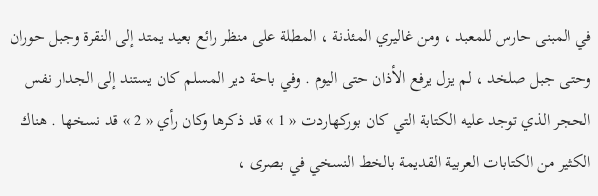في المبنى حارس للمعبد ، ومن غاليري المئذنة ، المطلة على منظر رائع بعيد يمتد إلى النقرة وجبل حوران وحتى جبل صلخد ، لم يزل يرفع الأذان حتى اليوم . وفي باحة دير المسلم كان يستند إلى الجدار نفس الحجر الذي توجد عليه الكتابة التي كان بوركهاردت « 1 » قد ذكرها وكان رأي « 2 » قد نسخها . هناك الكثير من الكتابات العربية القديمة بالخط النسخي في بصرى ،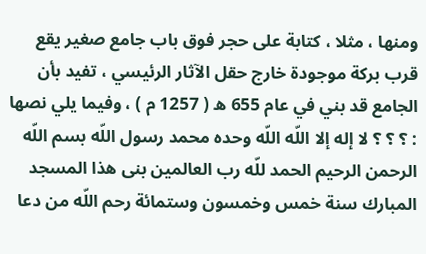ومنها ، مثلا ، كتابة على حجر فوق باب جامع صغير يقع قرب بركة موجودة خارج حقل الآثار الرئيسي ، تفيد بأن الجامع قد بني في عام 655 ه ( 1257 م ) ، وفيما يلي نصها : ؟ ؟ ؟ لا إله إلا اللّه اللّه وحده محمد رسول اللّه بسم اللّه الرحمن الرحيم الحمد للّه رب العالمين بنى هذا المسجد المبارك سنة خمس وخمسون وستمائة رحم اللّه من دعا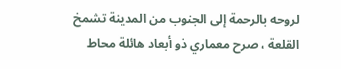لروحه بالرحمة إلى الجنوب من المدينة تشمخ القلعة ، صرح معماري ذو أبعاد هائلة محاط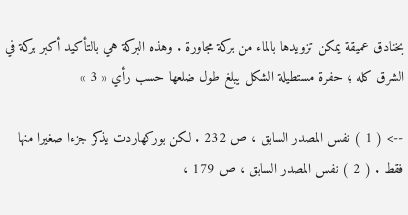بخنادق عميقة يمكن تزويدها بالماء من بركة مجاورة . وهذه البركة هي بالتأكيد أكبر بركة في الشرق كله ؛ حفرة مستطيلة الشكل يبلغ طول ضلعها حسب رأي « 3 »

--> ( 1 ) نفس المصدر السابق ، ص 232 . لكن بوركهاردت يذكر جزءا صغيرا منها فقط . ( 2 ) نفس المصدر السابق ، ص 179 ،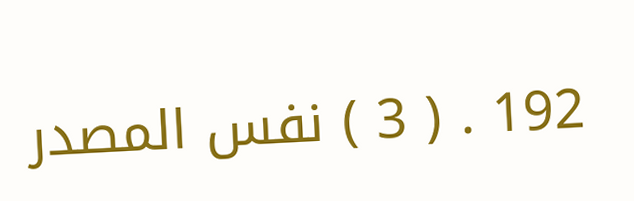192 . ( 3 ) نفس المصدر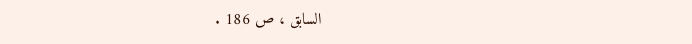السابق ، ص 186 .